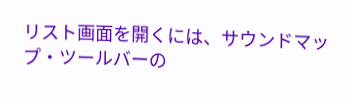リスト画面を開くには、サウンドマップ・ツールバーの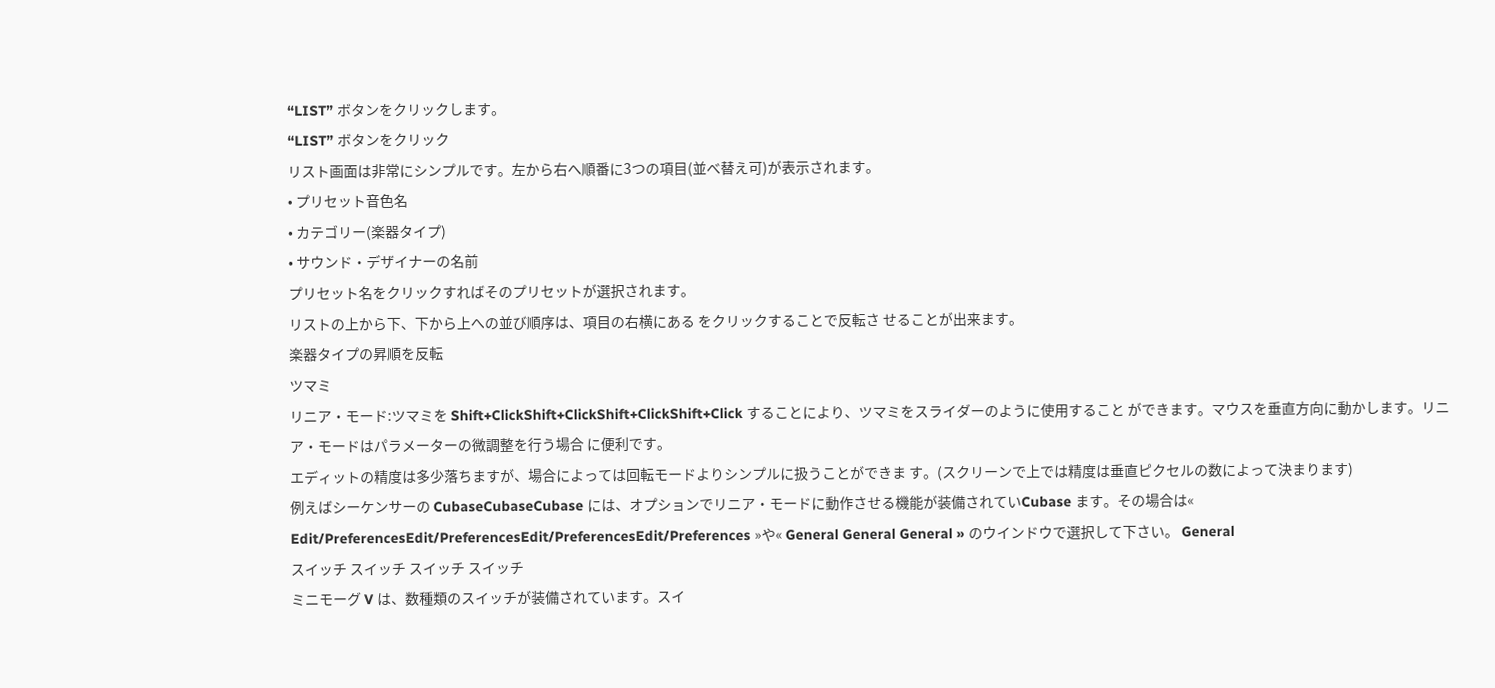“LIST” ボタンをクリックします。
“LIST” ボタンをクリック
リスト画面は非常にシンプルです。左から右へ順番に3つの項目(並べ替え可)が表示されます。
• プリセット音色名
• カテゴリー(楽器タイプ)
• サウンド・デザイナーの名前
プリセット名をクリックすればそのプリセットが選択されます。
リストの上から下、下から上への並び順序は、項目の右横にある をクリックすることで反転さ せることが出来ます。
楽器タイプの昇順を反転
ツマミ
リニア・モード:ツマミを Shift+ClickShift+ClickShift+ClickShift+Click することにより、ツマミをスライダーのように使用すること ができます。マウスを垂直方向に動かします。リニア・モードはパラメーターの微調整を行う場合 に便利です。
エディットの精度は多少落ちますが、場合によっては回転モードよりシンプルに扱うことができま す。(スクリーンで上では精度は垂直ピクセルの数によって決まります)
例えばシーケンサーの CubaseCubaseCubase には、オプションでリニア・モードに動作させる機能が装備されていCubase ます。その場合は« Edit/PreferencesEdit/PreferencesEdit/PreferencesEdit/Preferences »や« General General General » のウインドウで選択して下さい。 General
スイッチ スイッチ スイッチ スイッチ
ミニモーグ V は、数種類のスイッチが装備されています。スイ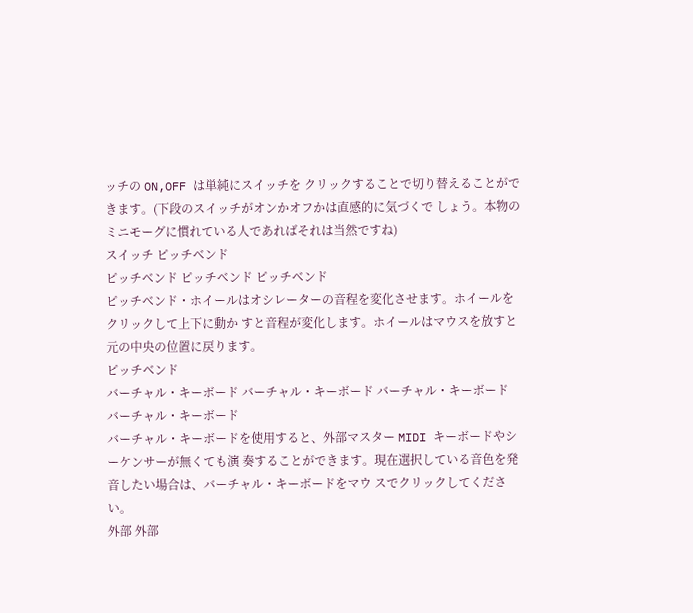ッチの ON,OFF は単純にスイッチを クリックすることで切り替えることができます。(下段のスイッチがオンかオフかは直感的に気づくで しょう。本物のミニモーグに慣れている人であればそれは当然ですね)
スイッチ ピッチベンド
ピッチベンド ピッチベンド ピッチベンド
ピッチベンド・ホイールはオシレーターの音程を変化させます。ホイールをクリックして上下に動か すと音程が変化します。ホイールはマウスを放すと元の中央の位置に戻ります。
ピッチベンド
バーチャル・キーボード バーチャル・キーボード バーチャル・キーボード バーチャル・キーボード
バーチャル・キーボードを使用すると、外部マスター MIDI キーボードやシーケンサーが無くても演 奏することができます。現在選択している音色を発音したい場合は、バーチャル・キーボードをマウ スでクリックしてください。
外部 外部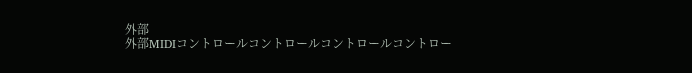外部
外部MIDIコントロールコントロールコントロールコントロー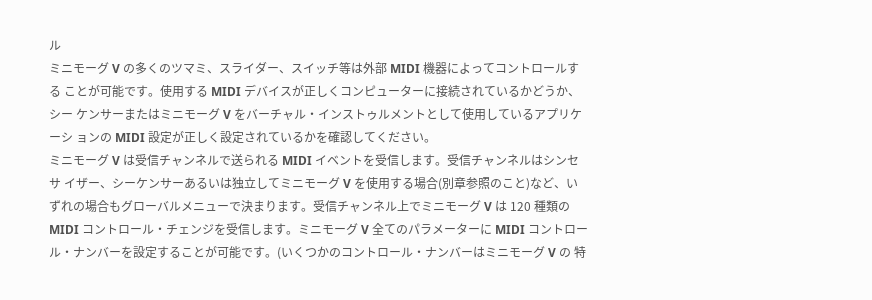ル
ミニモーグ V の多くのツマミ、スライダー、スイッチ等は外部 MIDI 機器によってコントロールする ことが可能です。使用する MIDI デバイスが正しくコンピューターに接続されているかどうか、シー ケンサーまたはミニモーグ V をバーチャル・インストゥルメントとして使用しているアプリケーシ ョンの MIDI 設定が正しく設定されているかを確認してください。
ミニモーグ V は受信チャンネルで送られる MIDI イベントを受信します。受信チャンネルはシンセサ イザー、シーケンサーあるいは独立してミニモーグ V を使用する場合(別章参照のこと)など、い ずれの場合もグローバルメニューで決まります。受信チャンネル上でミニモーグ V は 120 種類の MIDI コントロール・チェンジを受信します。ミニモーグ V 全てのパラメーターに MIDI コントロー ル・ナンバーを設定することが可能です。(いくつかのコントロール・ナンバーはミニモーグ V の 特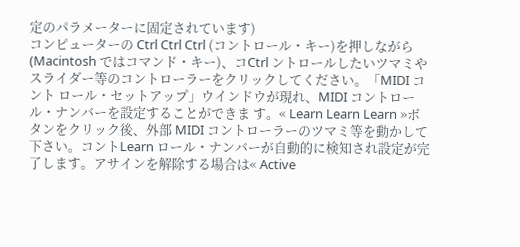定のパラメーターに固定されています)
コンピューターの Ctrl Ctrl Ctrl (コントロール・キー)を押しながら(Macintosh ではコマンド・キー)、コCtrl ントロールしたいツマミやスライダー等のコントローラーをクリックしてください。「MIDI コント ロール・セットアップ」ウインドウが現れ、MIDI コントロール・ナンバーを設定することができま す。« Learn Learn Learn »ボタンをクリック後、外部 MIDI コントローラーのツマミ等を動かして下さい。コントLearn ロール・ナンバーが自動的に検知され設定が完了します。アサインを解除する場合は« Active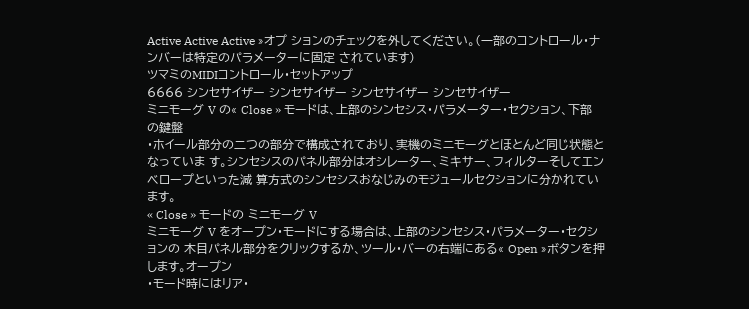Active Active Active »オプ ションのチェックを外してください。(一部のコントロール・ナンバーは特定のパラメーターに固定 されています)
ツマミのMIDIコントロール・セットアップ
6666 シンセサイザー シンセサイザー シンセサイザー シンセサイザー
ミニモーグ V の« Close » モードは、上部のシンセシス・パラメーター・セクション、下部の鍵盤
・ホイール部分の二つの部分で構成されており、実機のミニモーグとほとんど同じ状態となっていま す。シンセシスのパネル部分はオシレーター、ミキサー、フィルターそしてエンベロープといった減 算方式のシンセシスおなじみのモジュールセクションに分かれています。
« Close » モードの ミニモーグ V
ミニモーグ V をオープン・モードにする場合は、上部のシンセシス・パラメーター・セクションの 木目パネル部分をクリックするか、ツール・バーの右端にある« Open »ボタンを押します。オープン
・モード時にはリア・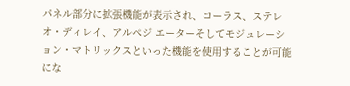パネル部分に拡張機能が表示され、コーラス、ステレオ・ディレイ、アルペジ エーターそしてモジュレーション・マトリックスといった機能を使用することが可能にな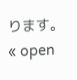ります。
« open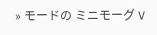» モードの ミニモーグ V